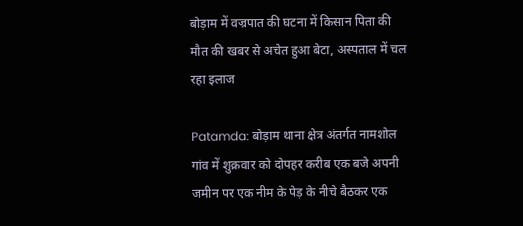बोड़ाम में वज्रपात की घटना में किसान पिता की मौत की खबर से अचेत हुआ बेटा, अस्पताल में चल रहा इलाज

Patamda: बोड़ाम थाना क्षेत्र अंतर्गत नामशोल गांव में शुक्रवार को दोपहर करीब एक बजे अपनी जमीन पर एक नीम के पेड़ के नीचे बैठकर एक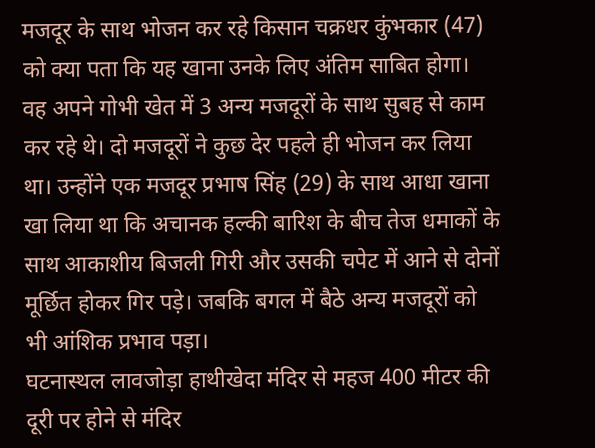मजदूर के साथ भोजन कर रहे किसान चक्रधर कुंभकार (47) को क्या पता कि यह खाना उनके लिए अंतिम साबित होगा। वह अपने गोभी खेत में 3 अन्य मजदूरों के साथ सुबह से काम कर रहे थे। दो मजदूरों ने कुछ देर पहले ही भोजन कर लिया था। उन्होंने एक मजदूर प्रभाष सिंह (29) के साथ आधा खाना खा लिया था कि अचानक हल्की बारिश के बीच तेज धमाकों के साथ आकाशीय बिजली गिरी और उसकी चपेट में आने से दोनों मूर्छित होकर गिर पड़े। जबकि बगल में बैठे अन्य मजदूरों को भी आंशिक प्रभाव पड़ा।
घटनास्थल लावजोड़ा हाथीखेदा मंदिर से महज 400 मीटर की दूरी पर होने से मंदिर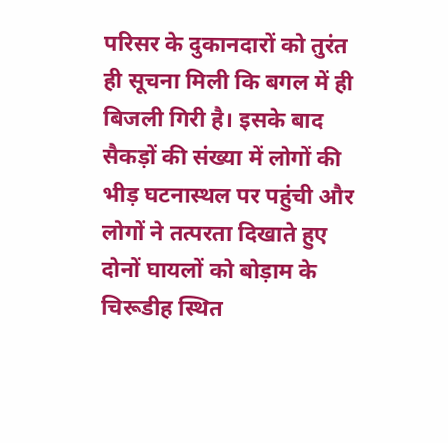परिसर के दुकानदारों को तुरंत ही सूचना मिली कि बगल में ही बिजली गिरी है। इसके बाद सैकड़ों की संख्या में लोगों की भीड़ घटनास्थल पर पहुंची और लोगों ने तत्परता दिखाते हुए दोनों घायलों को बोड़ाम के चिरूडीह स्थित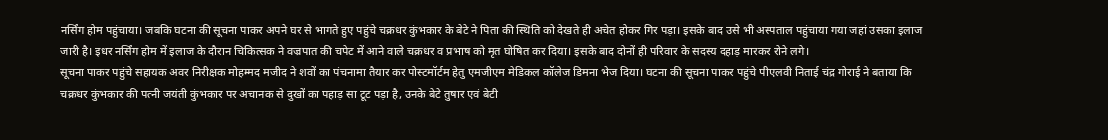नर्सिंग होम पहुंचाया। जबकि घटना की सूचना पाकर अपने घर से भागते हुए पहुंचे चक्रधर कुंभकार के बेटे ने पिता की स्थिति को देखते ही अचेत होकर गिर पड़ा। इसके बाद उसे भी अस्पताल पहुंचाया गया जहां उसका इलाज जारी है। इधर नर्सिंग होम में इलाज के दौरान चिकित्सक ने वज्रपात की चपेट में आने वाले चक्रधर व प्रभाष को मृत घोषित कर दिया। इसके बाद दोनों ही परिवार के सदस्य दहाड़ मारकर रोने लगे।
सूचना पाकर पहुंचे सहायक अवर निरीक्षक मोहम्मद मजीद ने शवों का पंचनामा तैयार कर पोस्टमॉर्टम हेतु एमजीएम मेडिकल कॉलेज डिमना भेज दिया। घटना की सूचना पाकर पहुंचे पीएलवी निताई चंद्र गोराई ने बताया कि चक्रधर कुंभकार की पत्नी जयंती कुंभकार पर अचानक से दुखों का पहाड़ सा टूट पड़ा है, उनके बेटे तुषार एवं बेटी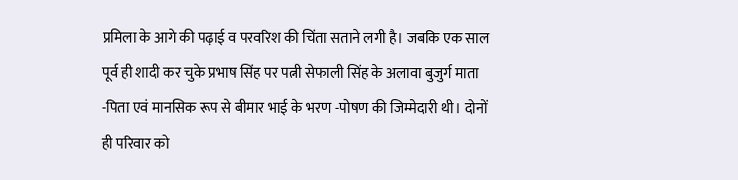प्रमिला के आगे की पढ़ाई व परवरिश की चिंता सताने लगी है। जबकि एक साल पूर्व ही शादी कर चुके प्रभाष सिंह पर पत्नी सेफाली सिंह के अलावा बुजुर्ग माता -पिता एवं मानसिक रूप से बीमार भाई के भरण -पोषण की जिम्मेदारी थी। दोनों ही परिवार को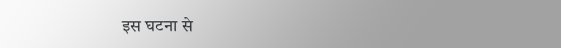इस घटना से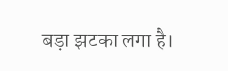बड़ा झटका लगा है।